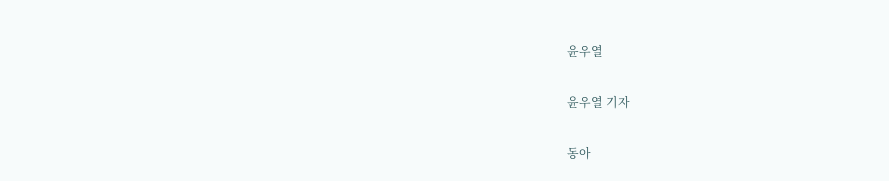윤우열

윤우열 기자

동아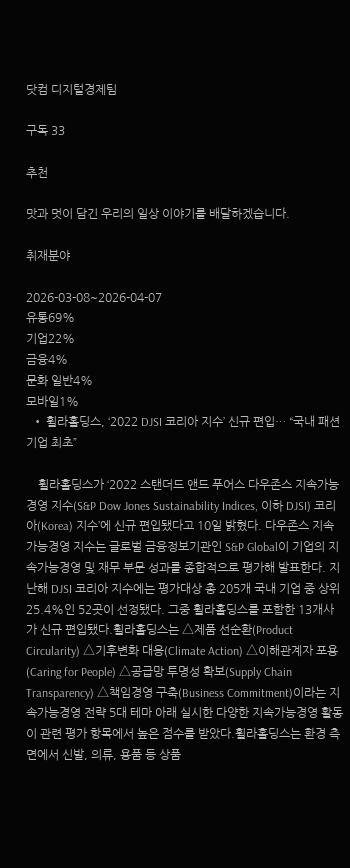닷컴 디지털경제팀

구독 33

추천

맛과 멋이 담긴 우리의 일상 이야기를 배달하겠습니다.

취재분야

2026-03-08~2026-04-07
유통69%
기업22%
금융4%
문화 일반4%
모바일1%
  • 휠라홀딩스, ‘2022 DJSI 코리아 지수’ 신규 편입… “국내 패션기업 최초”

    휠라홀딩스가 ‘2022 스탠더드 앤드 푸어스 다우존스 지속가능경영 지수(S&P Dow Jones Sustainability Indices, 이하 DJSI) 코리아(Korea) 지수’에 신규 편입됐다고 10일 밝혔다. 다우존스 지속가능경영 지수는 글로벌 금융정보기관인 S&P Global이 기업의 지속가능경영 및 재무 부문 성과를 종합적으로 평가해 발표한다. 지난해 DJSI 코리아 지수에는 평가대상 총 205개 국내 기업 중 상위 25.4%인 52곳이 선정됐다. 그중 휠라홀딩스를 포함한 13개사가 신규 편입됐다.휠라홀딩스는 △제품 선순환(Product Circularity) △기후변화 대응(Climate Action) △이해관계자 포용(Caring for People) △공급망 투명성 확보(Supply Chain Transparency) △책임경영 구축(Business Commitment)이라는 지속가능경영 전략 5대 테마 아래 실시한 다양한 지속가능경영 활동이 관련 평가 항목에서 높은 점수를 받았다.휠라홀딩스는 환경 측면에서 신발, 의류, 용품 등 상품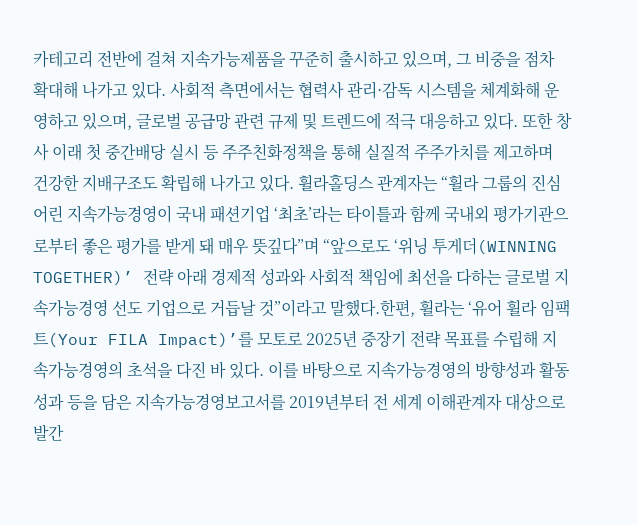카테고리 전반에 걸쳐 지속가능제품을 꾸준히 출시하고 있으며, 그 비중을 점차 확대해 나가고 있다. 사회적 측면에서는 협력사 관리·감독 시스템을 체계화해 운영하고 있으며, 글로벌 공급망 관련 규제 및 트렌드에 적극 대응하고 있다. 또한 창사 이래 첫 중간배당 실시 등 주주친화정책을 통해 실질적 주주가치를 제고하며 건강한 지배구조도 확립해 나가고 있다. 휠라홀딩스 관계자는 “휠라 그룹의 진심 어린 지속가능경영이 국내 패션기업 ‘최초’라는 타이틀과 함께 국내외 평가기관으로부터 좋은 평가를 받게 돼 매우 뜻깊다”며 “앞으로도 ‘위닝 투게더(WINNING TOGETHER)’ 전략 아래 경제적 성과와 사회적 책임에 최선을 다하는 글로벌 지속가능경영 선도 기업으로 거듭날 것”이라고 말했다.한편, 휠라는 ‘유어 휠라 임팩트(Your FILA Impact)’를 모토로 2025년 중장기 전략 목표를 수립해 지속가능경영의 초석을 다진 바 있다. 이를 바탕으로 지속가능경영의 방향성과 활동 성과 등을 담은 지속가능경영보고서를 2019년부터 전 세계 이해관계자 대상으로 발간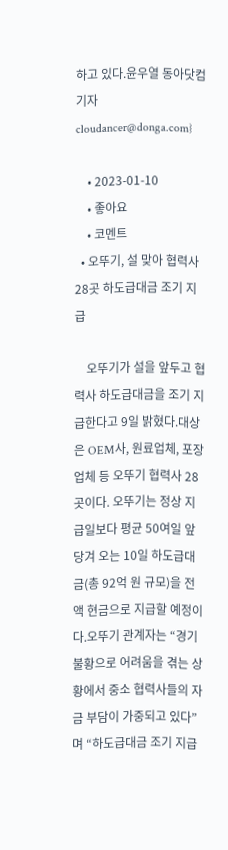하고 있다.윤우열 동아닷컴 기자 cloudancer@donga.com}

    • 2023-01-10
    • 좋아요
    • 코멘트
  • 오뚜기, 설 맞아 협력사 28곳 하도급대금 조기 지급

    오뚜기가 설을 앞두고 협력사 하도급대금을 조기 지급한다고 9일 밝혔다.대상은 OEM사, 원료업체, 포장업체 등 오뚜기 협력사 28곳이다. 오뚜기는 정상 지급일보다 평균 50여일 앞당겨 오는 10일 하도급대금(총 92억 원 규모)을 전액 현금으로 지급할 예정이다.오뚜기 관계자는 “경기 불황으로 어려움을 겪는 상황에서 중소 협력사들의 자금 부담이 가중되고 있다”며 “하도급대금 조기 지급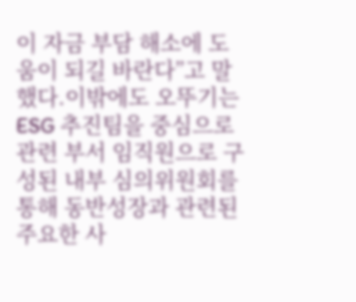이 자금 부담 해소에 도움이 되길 바란다”고 말했다.이밖에도 오뚜기는 ESG 추진팀을 중심으로 관련 부서 임직원으로 구성된 내부 심의위원회를 통해 동반성장과 관련된 주요한 사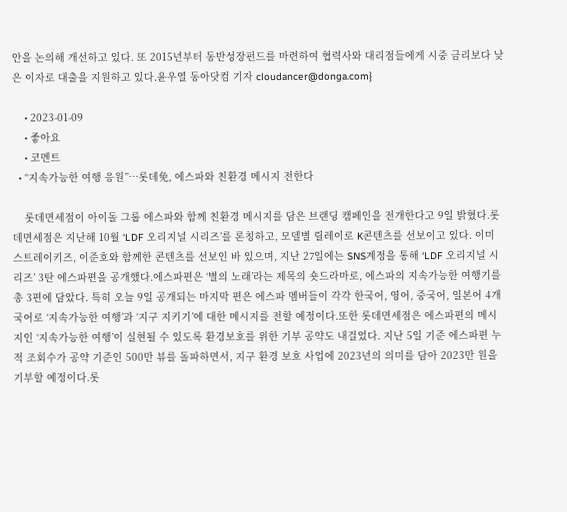안을 논의해 개선하고 있다. 또 2015년부터 동반성장펀드를 마련하여 협력사와 대리점들에게 시중 금리보다 낮은 이자로 대출을 지원하고 있다.윤우열 동아닷컴 기자 cloudancer@donga.com}

    • 2023-01-09
    • 좋아요
    • 코멘트
  • “지속가능한 여행 응원”…롯데免, 에스파와 친환경 메시지 전한다

    롯데면세점이 아이돌 그룹 에스파와 함께 친환경 메시지를 담은 브랜딩 캠페인을 전개한다고 9일 밝혔다.롯데면세점은 지난해 10월 ‘LDF 오리지널 시리즈’를 론칭하고, 모델별 릴레이로 K콘텐츠를 선보이고 있다. 이미 스트레이키즈, 이준호와 함께한 콘텐츠를 선보인 바 있으며, 지난 27일에는 SNS계정을 통해 ‘LDF 오리지널 시리즈’ 3탄 에스파편을 공개했다.에스파편은 ‘별의 노래’라는 제목의 숏드라마로, 에스파의 지속가능한 여행기를 총 3편에 담았다. 특히 오늘 9일 공개되는 마지막 편은 에스파 멤버들이 각각 한국어, 영어, 중국어, 일본어 4개 국어로 ‘지속가능한 여행’과 ‘지구 지키기’에 대한 메시지를 전할 예정이다.또한 롯데면세점은 에스파편의 메시지인 ‘지속가능한 여행’이 실현될 수 있도록 환경보호를 위한 기부 공약도 내걸었다. 지난 5일 기준 에스파편 누적 조회수가 공약 기준인 500만 뷰를 돌파하면서, 지구 환경 보호 사업에 2023년의 의미를 담아 2023만 원을 기부할 예정이다.롯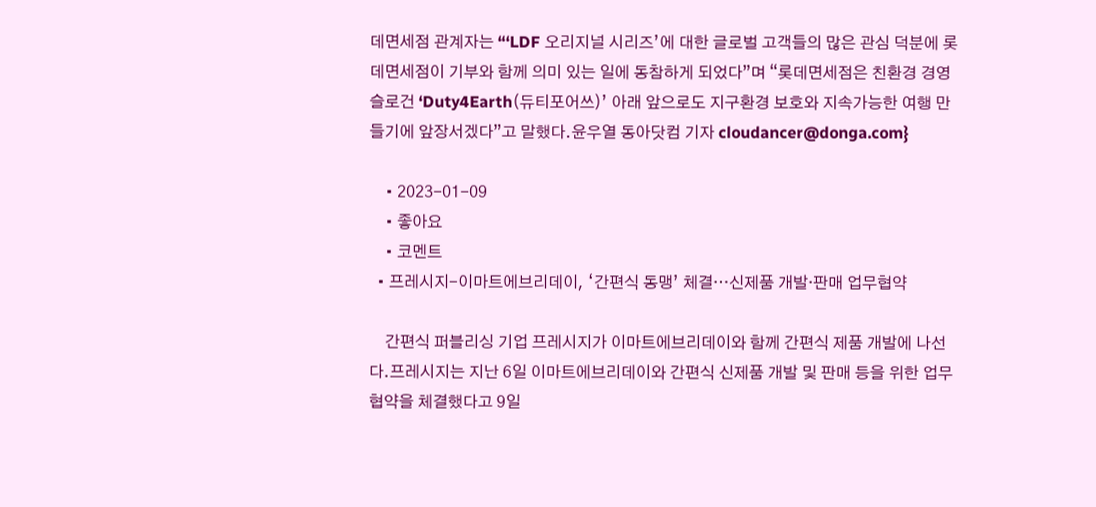데면세점 관계자는 “‘LDF 오리지널 시리즈’에 대한 글로벌 고객들의 많은 관심 덕분에 롯데면세점이 기부와 함께 의미 있는 일에 동참하게 되었다”며 “롯데면세점은 친환경 경영 슬로건 ‘Duty4Earth(듀티포어쓰)’ 아래 앞으로도 지구환경 보호와 지속가능한 여행 만들기에 앞장서겠다”고 말했다.윤우열 동아닷컴 기자 cloudancer@donga.com}

    • 2023-01-09
    • 좋아요
    • 코멘트
  • 프레시지-이마트에브리데이, ‘간편식 동맹’ 체결…신제품 개발·판매 업무협약

    간편식 퍼블리싱 기업 프레시지가 이마트에브리데이와 함께 간편식 제품 개발에 나선다.프레시지는 지난 6일 이마트에브리데이와 간편식 신제품 개발 및 판매 등을 위한 업무협약을 체결했다고 9일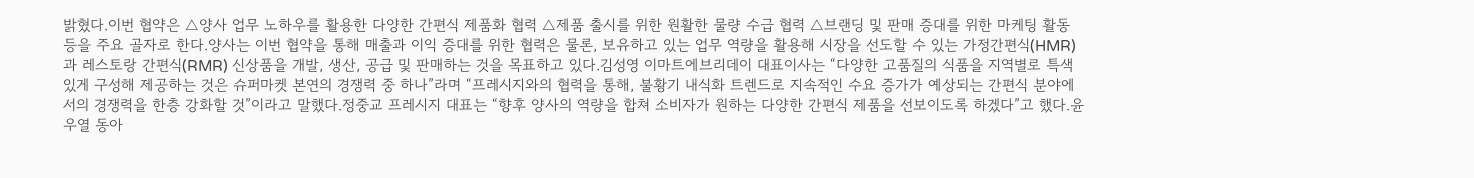밝혔다.이번 협약은 △양사 업무 노하우를 활용한 다양한 간편식 제품화 협력 △제품 출시를 위한 원활한 물량 수급 협력 △브랜딩 및 판매 증대를 위한 마케팅 활동 등을 주요 골자로 한다.양사는 이번 협약을 통해 매출과 이익 증대를 위한 협력은 물론, 보유하고 있는 업무 역량을 활용해 시장을 선도할 수 있는 가정간편식(HMR)과 레스토랑 간편식(RMR) 신상품을 개발, 생산, 공급 및 판매하는 것을 목표하고 있다.김성영 이마트에브리데이 대표이사는 “다양한 고품질의 식품을 지역별로 특색 있게 구성해 제공하는 것은 슈퍼마켓 본연의 경쟁력 중 하나”라며 “프레시지와의 협력을 통해, 불황기 내식화 트렌드로 지속적인 수요 증가가 예상되는 간편식 분야에서의 경쟁력을 한층 강화할 것”이라고 말했다.정중교 프레시지 대표는 “향후 양사의 역량을 합쳐 소비자가 원하는 다양한 간편식 제품을 선보이도록 하겠다”고 했다.윤우열 동아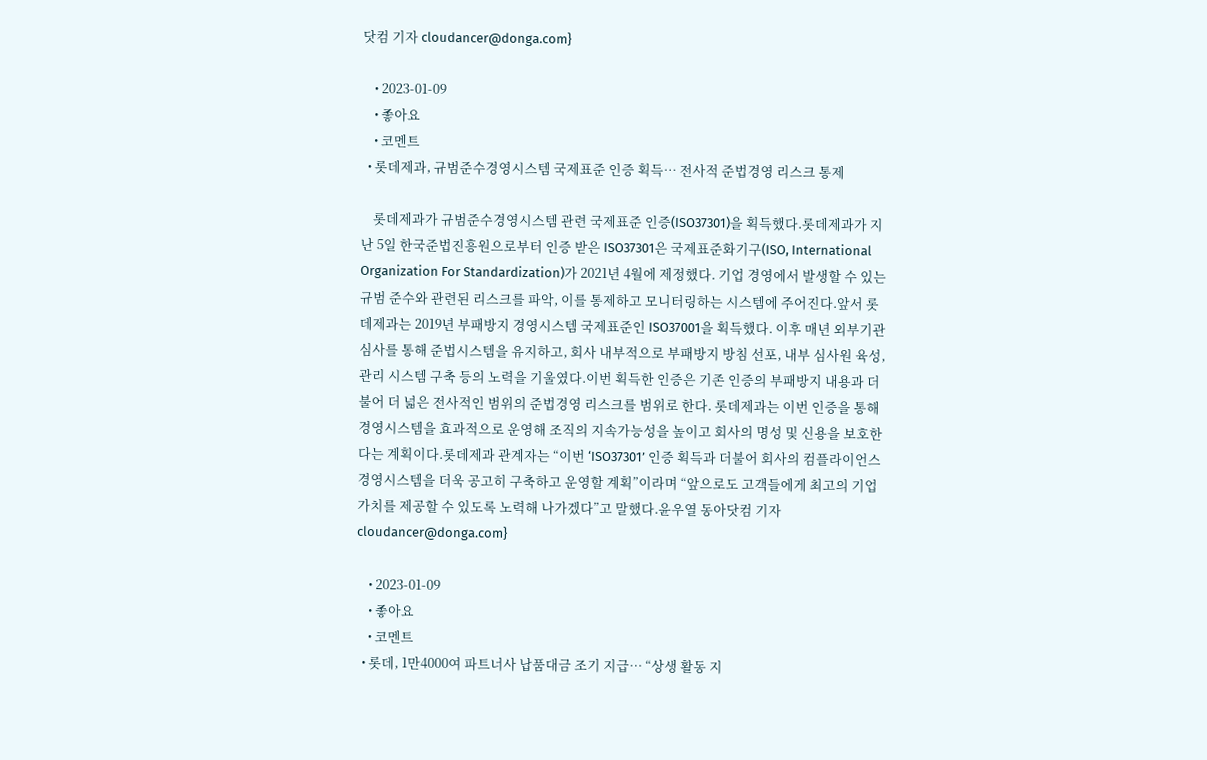닷컴 기자 cloudancer@donga.com}

    • 2023-01-09
    • 좋아요
    • 코멘트
  • 롯데제과, 규범준수경영시스템 국제표준 인증 획득… 전사적 준법경영 리스크 통제

    롯데제과가 규범준수경영시스템 관련 국제표준 인증(ISO37301)을 획득했다.롯데제과가 지난 5일 한국준법진흥원으로부터 인증 받은 ISO37301은 국제표준화기구(ISO, International Organization For Standardization)가 2021년 4월에 제정했다. 기업 경영에서 발생할 수 있는 규범 준수와 관련된 리스크를 파악, 이를 통제하고 모니터링하는 시스템에 주어진다.앞서 롯데제과는 2019년 부패방지 경영시스템 국제표준인 ISO37001을 획득했다. 이후 매년 외부기관 심사를 통해 준법시스템을 유지하고, 회사 내부적으로 부패방지 방침 선포, 내부 심사원 육성, 관리 시스템 구축 등의 노력을 기울였다.이번 획득한 인증은 기존 인증의 부패방지 내용과 더불어 더 넓은 전사적인 범위의 준법경영 리스크를 범위로 한다. 롯데제과는 이번 인증을 통해 경영시스템을 효과적으로 운영해 조직의 지속가능성을 높이고 회사의 명성 및 신용을 보호한다는 계획이다.롯데제과 관계자는 “이번 ‘ISO37301’ 인증 획득과 더불어 회사의 컴플라이언스 경영시스템을 더욱 공고히 구축하고 운영할 계획”이라며 “앞으로도 고객들에게 최고의 기업가치를 제공할 수 있도록 노력해 나가겠다”고 말했다.윤우열 동아닷컴 기자 cloudancer@donga.com}

    • 2023-01-09
    • 좋아요
    • 코멘트
  • 롯데, 1만4000여 파트너사 납품대금 조기 지급… “상생 활동 지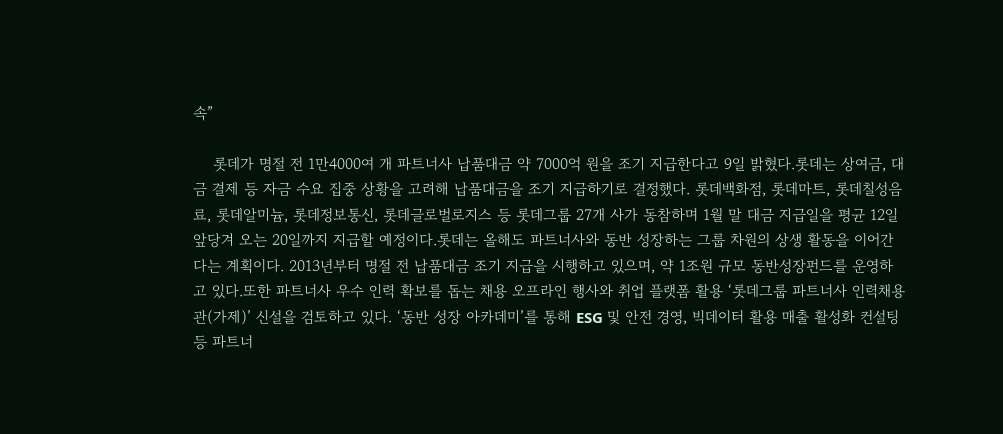속”

    롯데가 명절 전 1만4000여 개 파트너사 납품대금 약 7000억 원을 조기 지급한다고 9일 밝혔다.롯데는 상여금, 대금 결제 등 자금 수요 집중 상황을 고려해 납품대금을 조기 지급하기로 결정했다. 롯데백화점, 롯데마트, 롯데칠성음료, 롯데알미늄, 롯데정보통신, 롯데글로벌로지스 등 롯데그룹 27개 사가 동참하며 1월 말 대금 지급일을 평균 12일 앞당겨 오는 20일까지 지급할 예정이다.롯데는 올해도 파트너사와 동반 성장하는 그룹 차원의 상생 활동을 이어간다는 계획이다. 2013년부터 명절 전 납품대금 조기 지급을 시행하고 있으며, 약 1조원 규모 동반성장펀드를 운영하고 있다.또한 파트너사 우수 인력 확보를 돕는 채용 오프라인 행사와 취업 플랫폼 활용 ‘롯데그룹 파트너사 인력채용관(가제)’ 신설을 검토하고 있다. ‘동반 성장 아카데미’를 통해 ESG 및 안전 경영, 빅데이터 활용 매출 활성화 컨설팅 등 파트너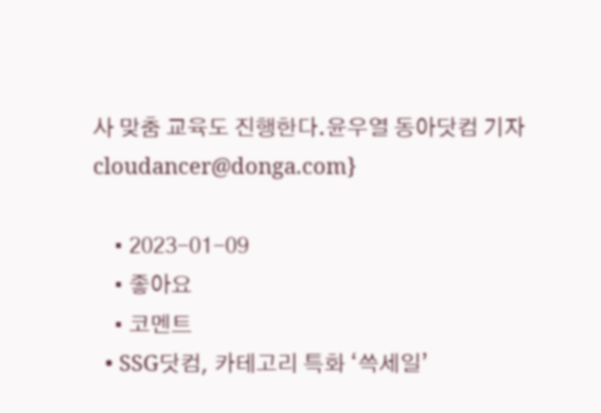사 맞춤 교육도 진행한다.윤우열 동아닷컴 기자 cloudancer@donga.com}

    • 2023-01-09
    • 좋아요
    • 코멘트
  • SSG닷컴, 카테고리 특화 ‘쓱세일’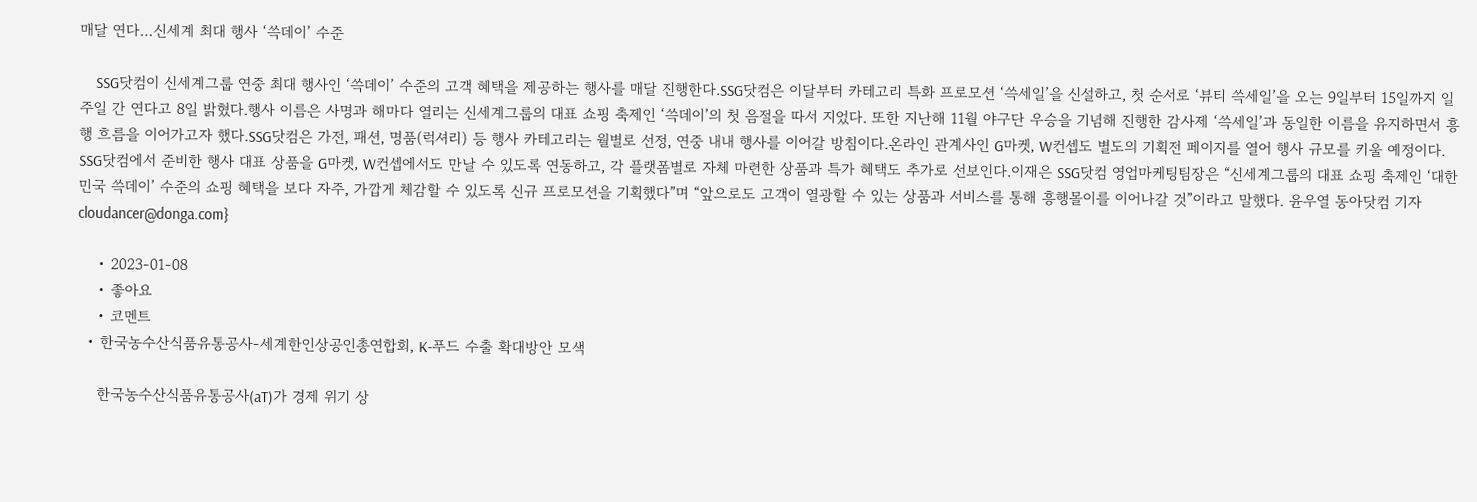매달 연다…신세계 최대 행사 ‘쓱데이’ 수준

    SSG닷컴이 신세계그룹 연중 최대 행사인 ‘쓱데이’ 수준의 고객 혜택을 제공하는 행사를 매달 진행한다.SSG닷컴은 이달부터 카테고리 특화 프로모션 ‘쓱세일’을 신설하고, 첫 순서로 ‘뷰티 쓱세일’을 오는 9일부터 15일까지 일주일 간 연다고 8일 밝혔다.행사 이름은 사명과 해마다 열리는 신세계그룹의 대표 쇼핑 축제인 ‘쓱데이’의 첫 음절을 따서 지었다. 또한 지난해 11월 야구단 우승을 기념해 진행한 감사제 ‘쓱세일’과 동일한 이름을 유지하면서 흥행 흐름을 이어가고자 했다.SSG닷컴은 가전, 패션, 명품(럭셔리) 등 행사 카테고리는 월별로 선정, 연중 내내 행사를 이어갈 방침이다.온라인 관계사인 G마켓, W컨셉도 별도의 기획전 페이지를 열어 행사 규모를 키울 예정이다. SSG닷컴에서 준비한 행사 대표 상품을 G마켓, W컨셉에서도 만날 수 있도록 연동하고, 각 플랫폼별로 자체 마련한 상품과 특가 혜택도 추가로 선보인다.이재은 SSG닷컴 영업마케팅팀장은 “신세계그룹의 대표 쇼핑 축제인 ‘대한민국 쓱데이’ 수준의 쇼핑 혜택을 보다 자주, 가깝게 체감할 수 있도록 신규 프로모션을 기획했다”며 “앞으로도 고객이 열광할 수 있는 상품과 서비스를 통해 흥행몰이를 이어나갈 것”이라고 말했다. 윤우열 동아닷컴 기자 cloudancer@donga.com}

    • 2023-01-08
    • 좋아요
    • 코멘트
  • 한국농수산식품유통공사-세계한인상공인총연합회, K-푸드 수출 확대방안 모색

    한국농수산식품유통공사(aT)가 경제 위기 상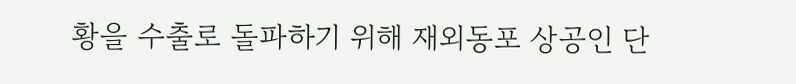황을 수출로 돌파하기 위해 재외동포 상공인 단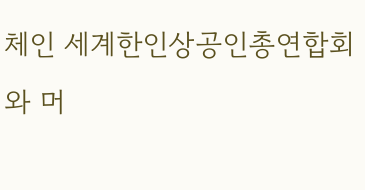체인 세계한인상공인총연합회와 머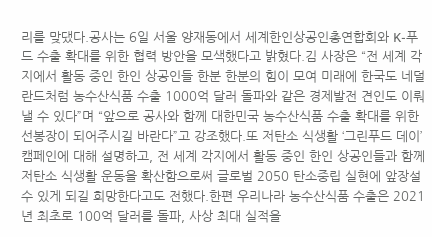리를 맞댔다.공사는 6일 서울 양재동에서 세계한인상공인총연합회와 K-푸드 수출 확대를 위한 협력 방안을 모색했다고 밝혔다.김 사장은 “전 세계 각지에서 활동 중인 한인 상공인들 한분 한분의 힘이 모여 미래에 한국도 네덜란드처럼 농수산식품 수출 1000억 달러 돌파와 같은 경제발전 견인도 이뤄낼 수 있다”며 “앞으로 공사와 함께 대한민국 농수산식품 수출 확대를 위한 선봉장이 되어주시길 바란다”고 강조했다.또 저탄소 식생활 ‘그린푸드 데이’ 캠페인에 대해 설명하고, 전 세계 각지에서 활동 중인 한인 상공인들과 함께 저탄소 식생활 운동을 확산함으로써 글로벌 2050 탄소중립 실현에 앞장설 수 있게 되길 희망한다고도 전했다.한편 우리나라 농수산식품 수출은 2021년 최초로 100억 달러를 돌파, 사상 최대 실적을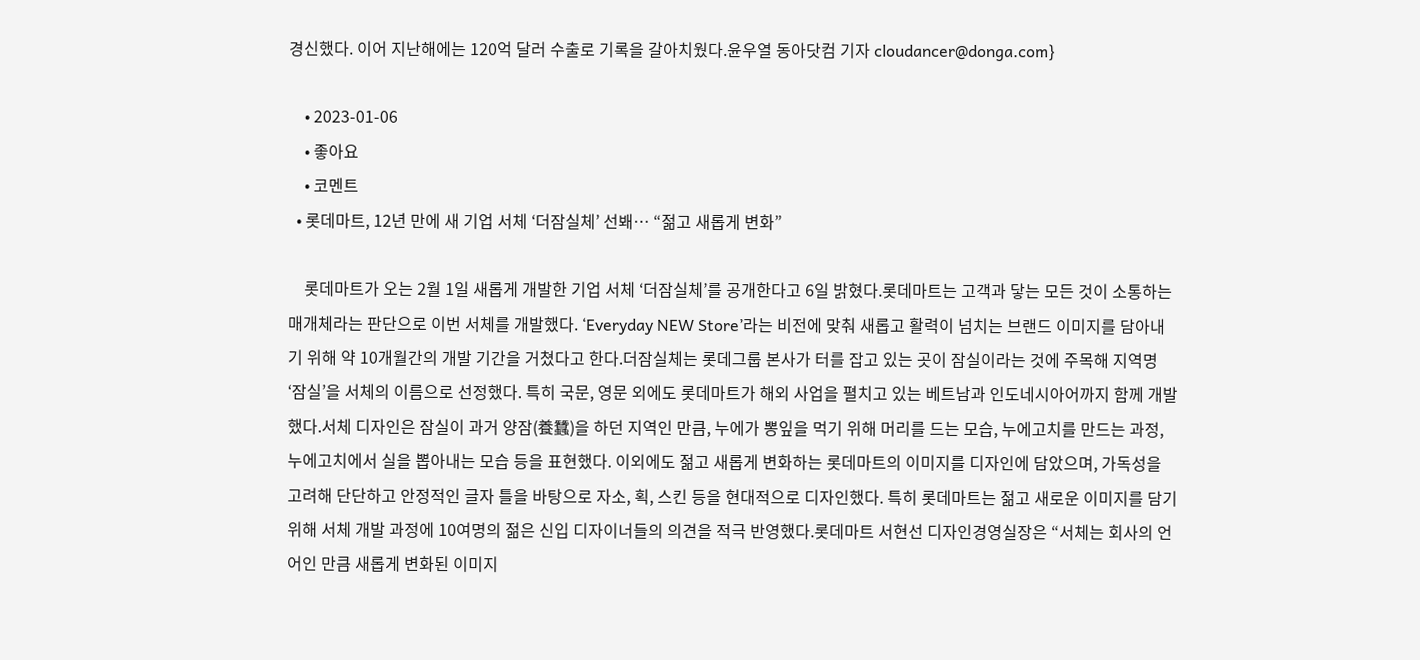경신했다. 이어 지난해에는 120억 달러 수출로 기록을 갈아치웠다.윤우열 동아닷컴 기자 cloudancer@donga.com}

    • 2023-01-06
    • 좋아요
    • 코멘트
  • 롯데마트, 12년 만에 새 기업 서체 ‘더잠실체’ 선봬… “젊고 새롭게 변화”

    롯데마트가 오는 2월 1일 새롭게 개발한 기업 서체 ‘더잠실체’를 공개한다고 6일 밝혔다.롯데마트는 고객과 닿는 모든 것이 소통하는 매개체라는 판단으로 이번 서체를 개발했다. ‘Everyday NEW Store’라는 비전에 맞춰 새롭고 활력이 넘치는 브랜드 이미지를 담아내기 위해 약 10개월간의 개발 기간을 거쳤다고 한다.더잠실체는 롯데그룹 본사가 터를 잡고 있는 곳이 잠실이라는 것에 주목해 지역명 ‘잠실’을 서체의 이름으로 선정했다. 특히 국문, 영문 외에도 롯데마트가 해외 사업을 펼치고 있는 베트남과 인도네시아어까지 함께 개발했다.서체 디자인은 잠실이 과거 양잠(養蠶)을 하던 지역인 만큼, 누에가 뽕잎을 먹기 위해 머리를 드는 모습, 누에고치를 만드는 과정, 누에고치에서 실을 뽑아내는 모습 등을 표현했다. 이외에도 젊고 새롭게 변화하는 롯데마트의 이미지를 디자인에 담았으며, 가독성을 고려해 단단하고 안정적인 글자 틀을 바탕으로 자소, 획, 스킨 등을 현대적으로 디자인했다. 특히 롯데마트는 젊고 새로운 이미지를 담기 위해 서체 개발 과정에 10여명의 젊은 신입 디자이너들의 의견을 적극 반영했다.롯데마트 서현선 디자인경영실장은 “서체는 회사의 언어인 만큼 새롭게 변화된 이미지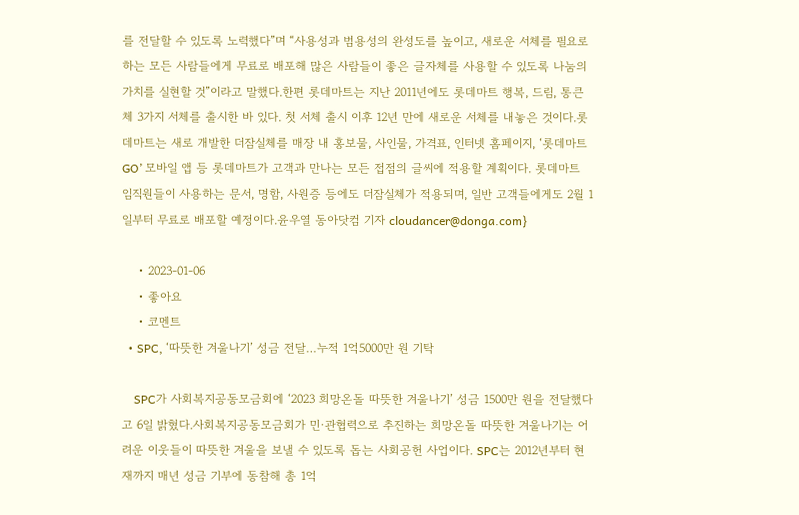를 전달할 수 있도록 노력했다”며 “사용성과 범용성의 완성도를 높이고, 새로운 서체를 필요로 하는 모든 사람들에게 무료로 배포해 많은 사람들이 좋은 글자체를 사용할 수 있도록 나눔의 가치를 실현할 것”이라고 말했다.한편 롯데마트는 지난 2011년에도 롯데마트 행복, 드림, 통큰체 3가지 서체를 출시한 바 있다. 첫 서체 출시 이후 12년 만에 새로운 서체를 내놓은 것이다.롯데마트는 새로 개발한 더잠실체를 매장 내 홍보물, 사인물, 가격표, 인터넷 홈페이지, ‘롯데마트GO’ 모바일 앱 등 롯데마트가 고객과 만나는 모든 접점의 글씨에 적용할 계획이다. 롯데마트 임직원들이 사용하는 문서, 명함, 사원증 등에도 더잠실체가 적용되며, 일반 고객들에게도 2월 1일부터 무료로 배포할 예정이다.윤우열 동아닷컴 기자 cloudancer@donga.com}

    • 2023-01-06
    • 좋아요
    • 코멘트
  • SPC, ‘따뜻한 겨울나기’ 성금 전달…누적 1억5000만 원 기탁

    SPC가 사회복지공동모금회에 ‘2023 희망온돌 따뜻한 겨울나기’ 성금 1500만 원을 전달했다고 6일 밝혔다.사회복지공동모금회가 민·관협력으로 추진하는 희망온돌 따뜻한 겨울나기는 어려운 이웃들이 따뜻한 겨울을 보낼 수 있도록 돕는 사회공헌 사업이다. SPC는 2012년부터 현재까지 매년 성금 기부에 동참해 총 1억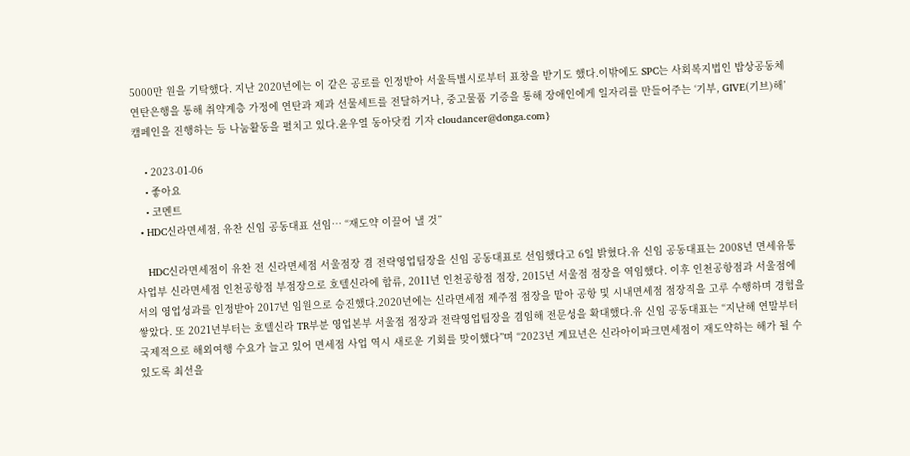5000만 원을 기탁했다. 지난 2020년에는 이 같은 공로를 인정받아 서울특별시로부터 표창을 받기도 했다.이밖에도 SPC는 사회복지법인 밥상공동체 연탄은행을 통해 취약계층 가정에 연탄과 제과 선물세트를 전달하거나, 중고물품 기증을 통해 장애인에게 일자리를 만들어주는 ‘기부, GIVE(기브)해’ 캠페인을 진행하는 등 나눔활동을 펼치고 있다.윤우열 동아닷컴 기자 cloudancer@donga.com}

    • 2023-01-06
    • 좋아요
    • 코멘트
  • HDC신라면세점, 유찬 신임 공동대표 선임… “재도약 이끌어 낼 것”

    HDC신라면세점이 유찬 전 신라면세점 서울점장 겸 전략영업팀장을 신임 공동대표로 선임했다고 6일 밝혔다.유 신임 공동대표는 2008년 면세유통사업부 신라면세점 인천공항점 부점장으로 호텔신라에 합류, 2011년 인천공항점 점장, 2015년 서울점 점장을 역임했다. 이후 인천공항점과 서울점에서의 영업성과를 인정받아 2017년 임원으로 승진했다.2020년에는 신라면세점 제주점 점장을 맡아 공항 및 시내면세점 점장직을 고루 수행하며 경험을 쌓았다. 또 2021년부터는 호텔신라 TR부분 영업본부 서울점 점장과 전략영업팀장을 겸임해 전문성을 확대했다.유 신임 공동대표는 “지난해 연말부터 국제적으로 해외여행 수요가 늘고 있어 면세점 사업 역시 새로운 기회를 맞이했다”며 “2023년 계묘년은 신라아이파크면세점이 재도약하는 해가 될 수 있도록 최선을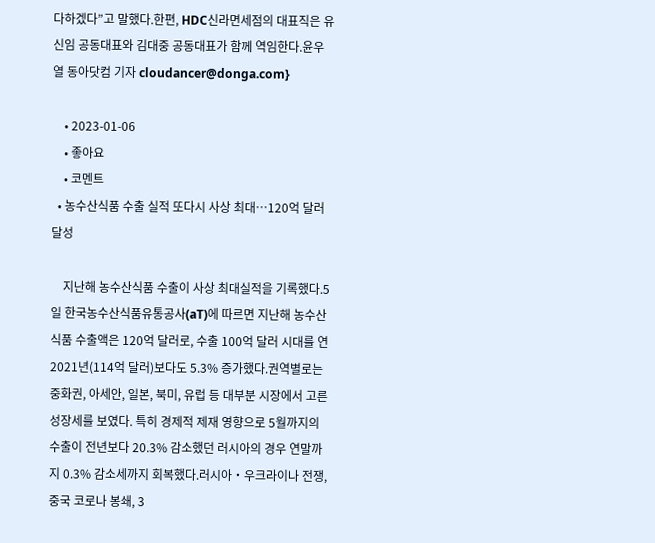다하겠다”고 말했다.한편, HDC신라면세점의 대표직은 유 신임 공동대표와 김대중 공동대표가 함께 역임한다.윤우열 동아닷컴 기자 cloudancer@donga.com}

    • 2023-01-06
    • 좋아요
    • 코멘트
  • 농수산식품 수출 실적 또다시 사상 최대…120억 달러 달성

    지난해 농수산식품 수출이 사상 최대실적을 기록했다.5일 한국농수산식품유통공사(aT)에 따르면 지난해 농수산식품 수출액은 120억 달러로, 수출 100억 달러 시대를 연 2021년(114억 달러)보다도 5.3% 증가했다.권역별로는 중화권, 아세안, 일본, 북미, 유럽 등 대부분 시장에서 고른 성장세를 보였다. 특히 경제적 제재 영향으로 5월까지의 수출이 전년보다 20.3% 감소했던 러시아의 경우 연말까지 0.3% 감소세까지 회복했다.러시아‧우크라이나 전쟁, 중국 코로나 봉쇄, 3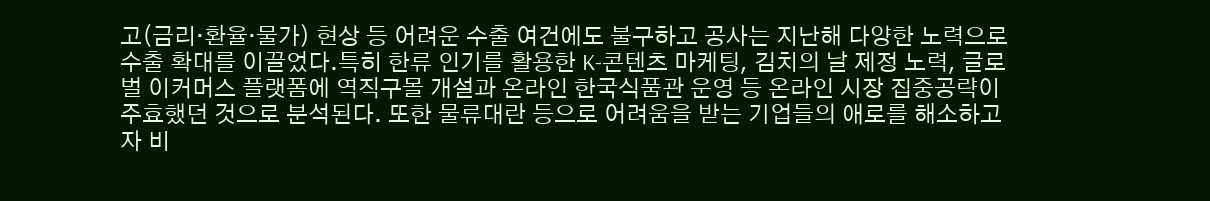고(금리‧환율‧물가) 현상 등 어려운 수출 여건에도 불구하고 공사는 지난해 다양한 노력으로 수출 확대를 이끌었다.특히 한류 인기를 활용한 K-콘텐츠 마케팅, 김치의 날 제정 노력, 글로벌 이커머스 플랫폼에 역직구몰 개설과 온라인 한국식품관 운영 등 온라인 시장 집중공략이 주효했던 것으로 분석된다. 또한 물류대란 등으로 어려움을 받는 기업들의 애로를 해소하고자 비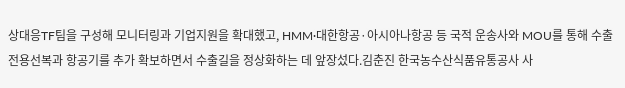상대응TF팀을 구성해 모니터링과 기업지원을 확대했고, HMM·대한항공·아시아나항공 등 국적 운송사와 MOU를 통해 수출 전용선복과 항공기를 추가 확보하면서 수출길을 정상화하는 데 앞장섰다.김춘진 한국농수산식품유통공사 사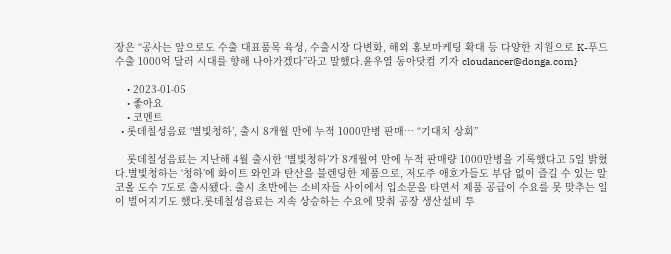장은 “공사는 앞으로도 수출 대표품목 육성, 수출시장 다변화, 해외 홍보마케팅 확대 등 다양한 지원으로 K-푸드 수출 1000억 달러 시대를 향해 나아가겠다”라고 말했다.윤우열 동아닷컴 기자 cloudancer@donga.com}

    • 2023-01-05
    • 좋아요
    • 코멘트
  • 롯데칠성음료 ‘별빛청하’, 출시 8개월 만에 누적 1000만병 판매… “기대치 상회”

    롯데칠성음료는 지난해 4월 출시한 ‘별빛청하’가 8개월여 만에 누적 판매량 1000만병을 기록했다고 5일 밝혔다.별빛청하는 ‘청하’에 화이트 와인과 탄산을 블렌딩한 제품으로, 저도주 애호가들도 부담 없이 즐길 수 있는 알코올 도수 7도로 출시됐다. 출시 초반에는 소비자들 사이에서 입소문을 타면서 제품 공급이 수요를 못 맞추는 일이 벌어지기도 했다.롯데칠성음료는 지속 상승하는 수요에 맞춰 공장 생산설비 투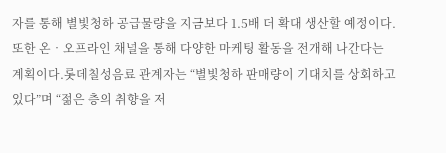자를 통해 별빛청하 공급물량을 지금보다 1.5배 더 확대 생산할 예정이다. 또한 온‧오프라인 채널을 통해 다양한 마케팅 활동을 전개해 나간다는 계획이다.롯데칠성음료 관계자는 “별빛청하 판매량이 기대치를 상회하고 있다”며 “젊은 층의 취향을 저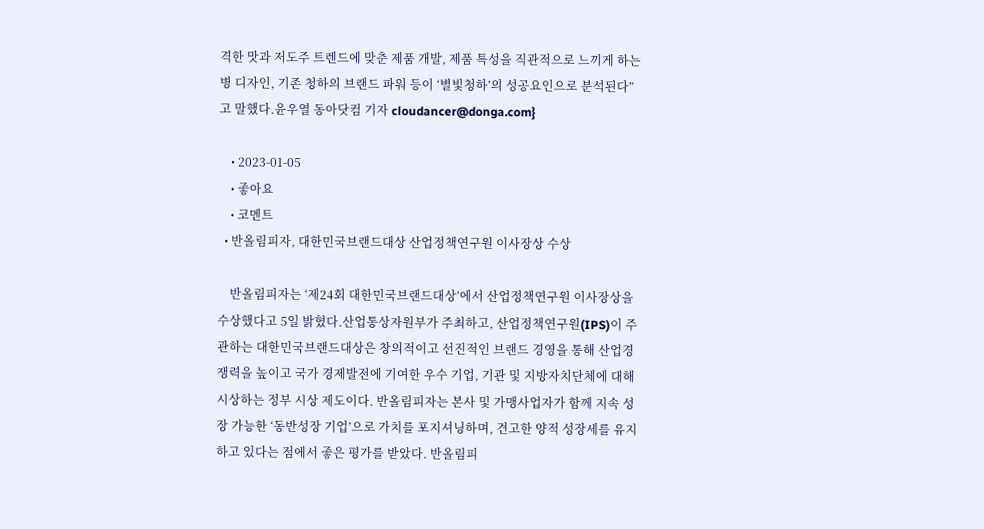격한 맛과 저도주 트렌드에 맞춘 제품 개발, 제품 특성을 직관적으로 느끼게 하는 병 디자인, 기존 청하의 브랜드 파워 등이 ‘별빛청하’의 성공요인으로 분석된다”고 말했다.윤우열 동아닷컴 기자 cloudancer@donga.com}

    • 2023-01-05
    • 좋아요
    • 코멘트
  • 반올림피자, 대한민국브랜드대상 산업정책연구원 이사장상 수상

    반올림피자는 ‘제24회 대한민국브랜드대상’에서 산업정책연구원 이사장상을 수상했다고 5일 밝혔다.산업통상자원부가 주최하고, 산업정책연구원(IPS)이 주관하는 대한민국브랜드대상은 창의적이고 선진적인 브랜드 경영을 통해 산업경쟁력을 높이고 국가 경제발전에 기여한 우수 기업, 기관 및 지방자치단체에 대해 시상하는 정부 시상 제도이다. 반올림피자는 본사 및 가맹사업자가 함께 지속 성장 가능한 ‘동반성장 기업’으로 가치를 포지셔닝하며, 견고한 양적 성장세를 유지하고 있다는 점에서 좋은 평가를 받았다. 반올림피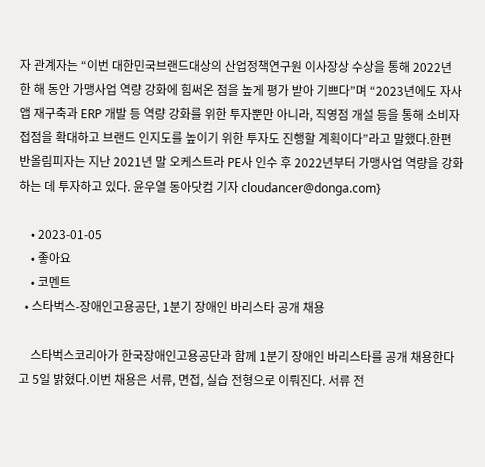자 관계자는 “이번 대한민국브랜드대상의 산업정책연구원 이사장상 수상을 통해 2022년 한 해 동안 가맹사업 역량 강화에 힘써온 점을 높게 평가 받아 기쁘다”며 “2023년에도 자사 앱 재구축과 ERP 개발 등 역량 강화를 위한 투자뿐만 아니라, 직영점 개설 등을 통해 소비자 접점을 확대하고 브랜드 인지도를 높이기 위한 투자도 진행할 계획이다”라고 말했다.한편 반올림피자는 지난 2021년 말 오케스트라 PE사 인수 후 2022년부터 가맹사업 역량을 강화하는 데 투자하고 있다. 윤우열 동아닷컴 기자 cloudancer@donga.com}

    • 2023-01-05
    • 좋아요
    • 코멘트
  • 스타벅스-장애인고용공단, 1분기 장애인 바리스타 공개 채용

    스타벅스코리아가 한국장애인고용공단과 함께 1분기 장애인 바리스타를 공개 채용한다고 5일 밝혔다.이번 채용은 서류, 면접, 실습 전형으로 이뤄진다. 서류 전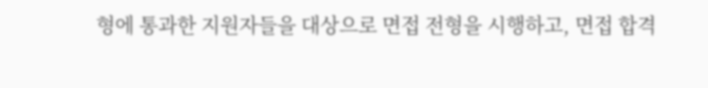형에 통과한 지원자들을 대상으로 면접 전형을 시행하고, 면접 합격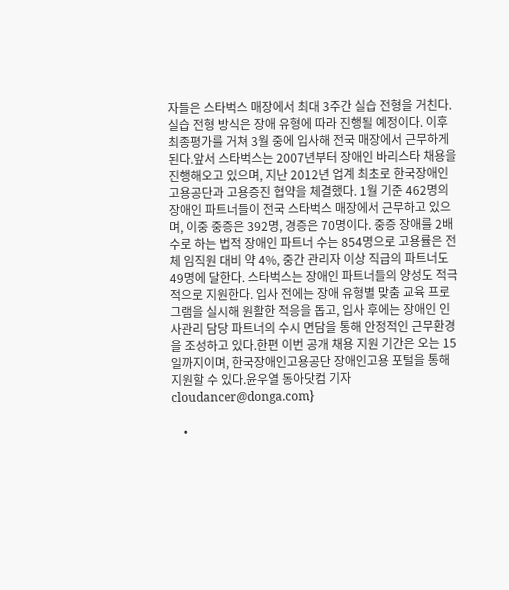자들은 스타벅스 매장에서 최대 3주간 실습 전형을 거친다. 실습 전형 방식은 장애 유형에 따라 진행될 예정이다. 이후 최종평가를 거쳐 3월 중에 입사해 전국 매장에서 근무하게 된다.앞서 스타벅스는 2007년부터 장애인 바리스타 채용을 진행해오고 있으며, 지난 2012년 업계 최초로 한국장애인고용공단과 고용증진 협약을 체결했다. 1월 기준 462명의 장애인 파트너들이 전국 스타벅스 매장에서 근무하고 있으며, 이중 중증은 392명, 경증은 70명이다. 중증 장애를 2배수로 하는 법적 장애인 파트너 수는 854명으로 고용률은 전체 임직원 대비 약 4%, 중간 관리자 이상 직급의 파트너도 49명에 달한다. 스타벅스는 장애인 파트너들의 양성도 적극적으로 지원한다. 입사 전에는 장애 유형별 맞춤 교육 프로그램을 실시해 원활한 적응을 돕고, 입사 후에는 장애인 인사관리 담당 파트너의 수시 면담을 통해 안정적인 근무환경을 조성하고 있다.한편 이번 공개 채용 지원 기간은 오는 15일까지이며, 한국장애인고용공단 장애인고용 포털을 통해 지원할 수 있다.윤우열 동아닷컴 기자 cloudancer@donga.com}

    •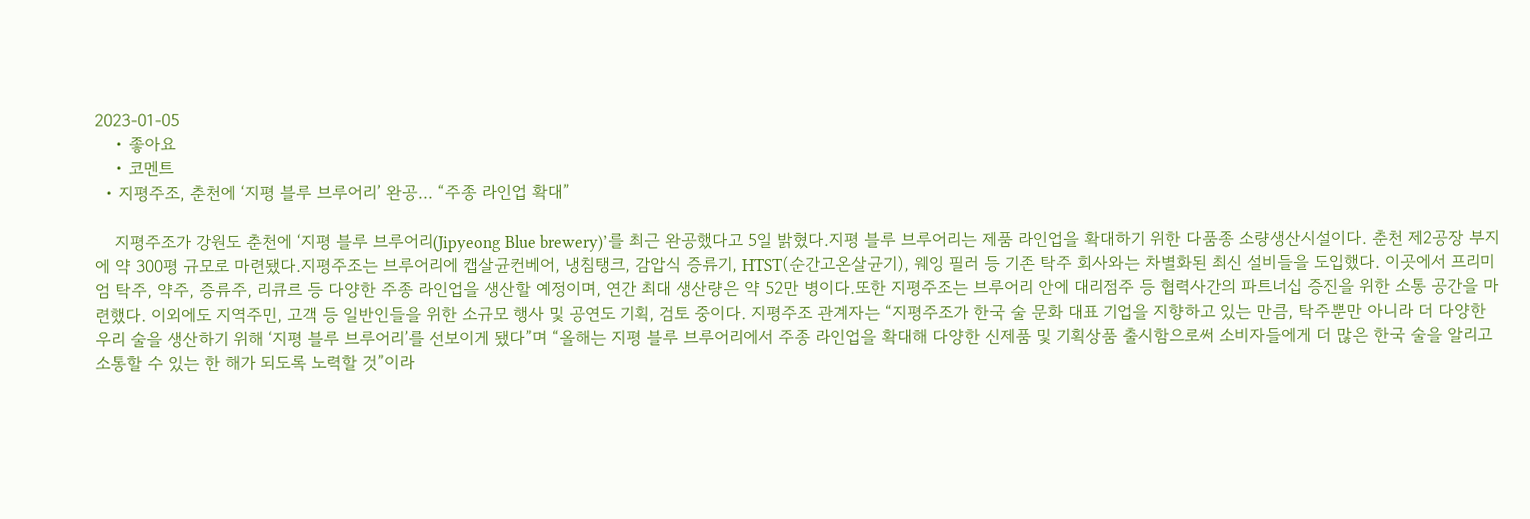2023-01-05
    • 좋아요
    • 코멘트
  • 지평주조, 춘천에 ‘지평 블루 브루어리’ 완공… “주종 라인업 확대”

    지평주조가 강원도 춘천에 ‘지평 블루 브루어리(Jipyeong Blue brewery)’를 최근 완공했다고 5일 밝혔다.지평 블루 브루어리는 제품 라인업을 확대하기 위한 다품종 소량생산시설이다. 춘천 제2공장 부지에 약 300평 규모로 마련됐다.지평주조는 브루어리에 캡살균컨베어, 냉침탱크, 감압식 증류기, HTST(순간고온살균기), 웨잉 필러 등 기존 탁주 회사와는 차별화된 최신 설비들을 도입했다. 이곳에서 프리미엄 탁주, 약주, 증류주, 리큐르 등 다양한 주종 라인업을 생산할 예정이며, 연간 최대 생산량은 약 52만 병이다.또한 지평주조는 브루어리 안에 대리점주 등 협력사간의 파트너십 증진을 위한 소통 공간을 마련했다. 이외에도 지역주민, 고객 등 일반인들을 위한 소규모 행사 및 공연도 기획, 검토 중이다. 지평주조 관계자는 “지평주조가 한국 술 문화 대표 기업을 지향하고 있는 만큼, 탁주뿐만 아니라 더 다양한 우리 술을 생산하기 위해 ‘지평 블루 브루어리’를 선보이게 됐다”며 “올해는 지평 블루 브루어리에서 주종 라인업을 확대해 다양한 신제품 및 기획상품 출시함으로써 소비자들에게 더 많은 한국 술을 알리고 소통할 수 있는 한 해가 되도록 노력할 것”이라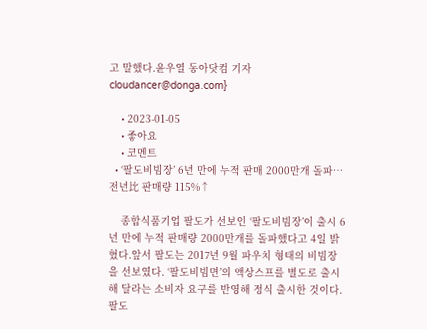고 말했다.윤우열 동아닷컴 기자 cloudancer@donga.com}

    • 2023-01-05
    • 좋아요
    • 코멘트
  • ‘팔도비빔장’ 6년 만에 누적 판매 2000만개 돌파… 전년比 판매량 115%↑

    종합식품기업 팔도가 선보인 ‘팔도비빔장’이 출시 6년 만에 누적 판매량 2000만개를 돌파했다고 4일 밝혔다.앞서 팔도는 2017년 9월 파우치 형태의 비빔장을 선보였다. ‘팔도비빔면’의 액상스프를 별도로 출시해 달라는 소비자 요구를 반영해 정식 출시한 것이다.팔도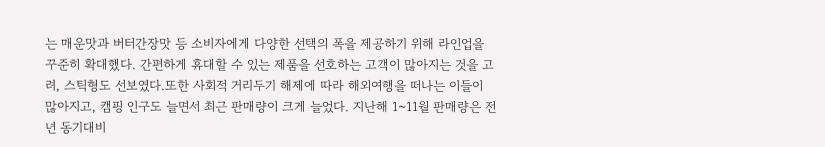는 매운맛과 버터간장맛 등 소비자에게 다양한 선택의 폭을 제공하기 위해 라인업을 꾸준히 확대했다. 간편하게 휴대할 수 있는 제품을 선호하는 고객이 많아지는 것을 고려, 스틱형도 선보였다.또한 사회적 거리두기 해제에 따라 해외여행을 떠나는 이들이 많아지고, 캠핑 인구도 늘면서 최근 판매량이 크게 늘었다. 지난해 1~11월 판매량은 전년 동기대비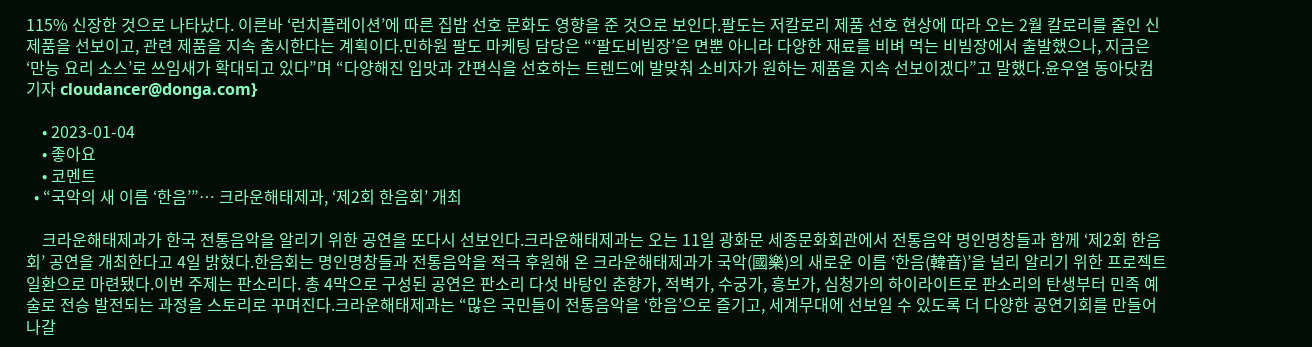115% 신장한 것으로 나타났다. 이른바 ‘런치플레이션’에 따른 집밥 선호 문화도 영향을 준 것으로 보인다.팔도는 저칼로리 제품 선호 현상에 따라 오는 2월 칼로리를 줄인 신제품을 선보이고, 관련 제품을 지속 출시한다는 계획이다.민하원 팔도 마케팅 담당은 “‘팔도비빔장’은 면뿐 아니라 다양한 재료를 비벼 먹는 비빔장에서 출발했으나, 지금은 ‘만능 요리 소스’로 쓰임새가 확대되고 있다”며 “다양해진 입맛과 간편식을 선호하는 트렌드에 발맞춰 소비자가 원하는 제품을 지속 선보이겠다”고 말했다.윤우열 동아닷컴 기자 cloudancer@donga.com}

    • 2023-01-04
    • 좋아요
    • 코멘트
  • “국악의 새 이름 ‘한음’”… 크라운해태제과, ‘제2회 한음회’ 개최

    크라운해태제과가 한국 전통음악을 알리기 위한 공연을 또다시 선보인다.크라운해태제과는 오는 11일 광화문 세종문화회관에서 전통음악 명인명창들과 함께 ‘제2회 한음회’ 공연을 개최한다고 4일 밝혔다.한음회는 명인명창들과 전통음악을 적극 후원해 온 크라운해태제과가 국악(國樂)의 새로운 이름 ‘한음(韓音)’을 널리 알리기 위한 프로젝트 일환으로 마련됐다.이번 주제는 판소리다. 총 4막으로 구성된 공연은 판소리 다섯 바탕인 춘향가, 적벽가, 수궁가, 흥보가, 심청가의 하이라이트로 판소리의 탄생부터 민족 예술로 전승 발전되는 과정을 스토리로 꾸며진다.크라운해태제과는 “많은 국민들이 전통음악을 ‘한음’으로 즐기고, 세계무대에 선보일 수 있도록 더 다양한 공연기회를 만들어 나갈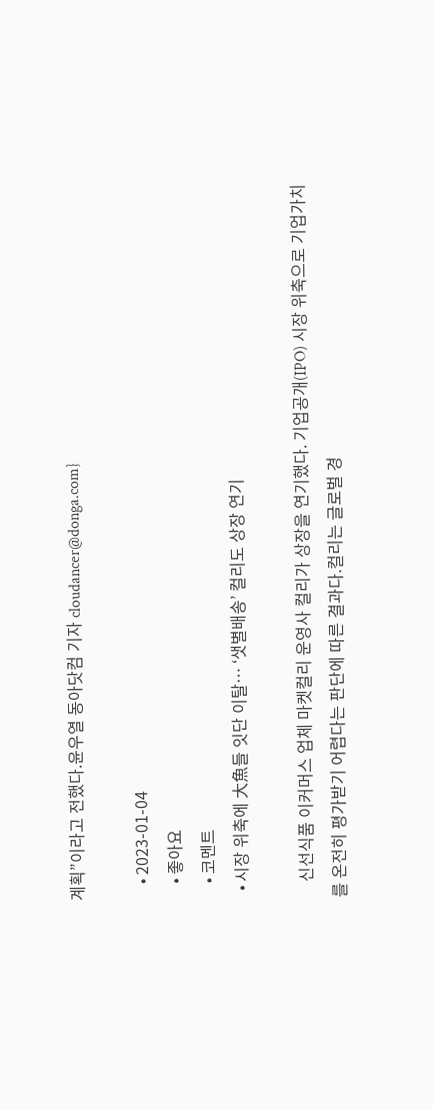계획”이라고 전했다.윤우열 동아닷컴 기자 cloudancer@donga.com}

    • 2023-01-04
    • 좋아요
    • 코멘트
  • 시장 위축에 大魚들 잇단 이탈… ‘샛별배송’ 컬리도 상장 연기

    신선식품 이커머스 업체 마켓컬리 운영사 컬리가 상장을 연기했다. 기업공개(IPO) 시장 위축으로 기업가치를 온전히 평가받기 어렵다는 판단에 따른 결과다.컬리는 글로벌 경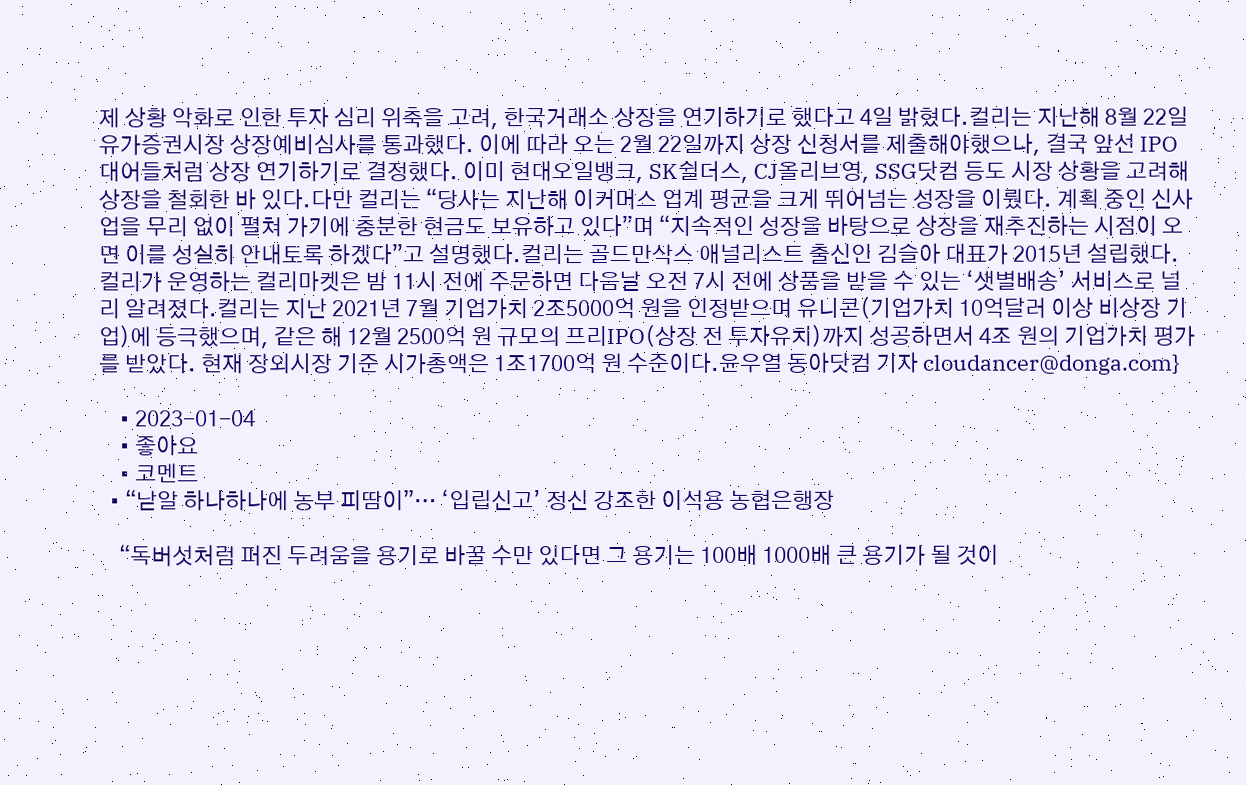제 상황 악화로 인한 투자 심리 위축을 고려, 한국거래소 상장을 연기하기로 했다고 4일 밝혔다.컬리는 지난해 8월 22일 유가증권시장 상장예비심사를 통과했다. 이에 따라 오는 2월 22일까지 상장 신청서를 제출해야했으나, 결국 앞선 IPO 대어들처럼 상장 연기하기로 결정했다. 이미 현대오일뱅크, SK쉴더스, CJ올리브영, SSG닷컴 등도 시장 상황을 고려해 상장을 철회한 바 있다.다만 컬리는 “당사는 지난해 이커머스 업계 평균을 크게 뛰어넘는 성장을 이뤘다. 계획 중인 신사업을 무리 없이 펼쳐 가기에 충분한 현금도 보유하고 있다”며 “지속적인 성장을 바탕으로 상장을 재추진하는 시점이 오면 이를 성실히 안내토록 하겠다”고 설명했다.컬리는 골드만삭스 애널리스트 출신인 김슬아 대표가 2015년 설립했다. 컬리가 운영하는 컬리마켓은 밤 11시 전에 주문하면 다음날 오전 7시 전에 상품을 받을 수 있는 ‘샛별배송’ 서비스로 널리 알려졌다.컬리는 지난 2021년 7월 기업가치 2조5000억 원을 인정받으며 유니콘(기업가치 10억달러 이상 비상장 기업)에 등극했으며, 같은 해 12월 2500억 원 규모의 프리IPO(상장 전 투자유치)까지 성공하면서 4조 원의 기업가치 평가를 받았다. 현재 장외시장 기준 시가총액은 1조1700억 원 수준이다.윤우열 동아닷컴 기자 cloudancer@donga.com}

    • 2023-01-04
    • 좋아요
    • 코멘트
  • “낟알 하나하나에 농부 피땀이”… ‘입립신고’ 정신 강조한 이석용 농협은행장

    “독버섯처럼 퍼진 두려움을 용기로 바꿀 수만 있다면 그 용기는 100배 1000배 큰 용기가 될 것이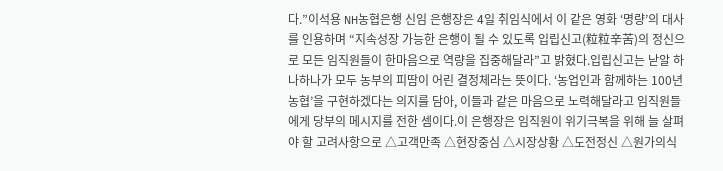다.”이석용 NH농협은행 신임 은행장은 4일 취임식에서 이 같은 영화 ‘명량’의 대사를 인용하며 “지속성장 가능한 은행이 될 수 있도록 입립신고(粒粒辛苦)의 정신으로 모든 임직원들이 한마음으로 역량을 집중해달라”고 밝혔다.입립신고는 낟알 하나하나가 모두 농부의 피땀이 어린 결정체라는 뜻이다. ‘농업인과 함께하는 100년 농협’을 구현하겠다는 의지를 담아, 이들과 같은 마음으로 노력해달라고 임직원들에게 당부의 메시지를 전한 셈이다.이 은행장은 임직원이 위기극복을 위해 늘 살펴야 할 고려사항으로 △고객만족 △현장중심 △시장상황 △도전정신 △원가의식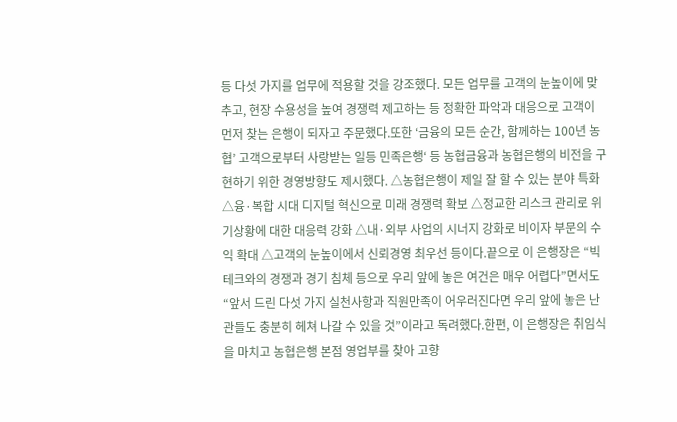등 다섯 가지를 업무에 적용할 것을 강조했다. 모든 업무를 고객의 눈높이에 맞추고, 현장 수용성을 높여 경쟁력 제고하는 등 정확한 파악과 대응으로 고객이 먼저 찾는 은행이 되자고 주문했다.또한 ‘금융의 모든 순간, 함께하는 100년 농협’ 고객으로부터 사랑받는 일등 민족은행‘ 등 농협금융과 농협은행의 비전을 구현하기 위한 경영방향도 제시했다. △농협은행이 제일 잘 할 수 있는 분야 특화 △융·복합 시대 디지털 혁신으로 미래 경쟁력 확보 △정교한 리스크 관리로 위기상황에 대한 대응력 강화 △내·외부 사업의 시너지 강화로 비이자 부문의 수익 확대 △고객의 눈높이에서 신뢰경영 최우선 등이다.끝으로 이 은행장은 “빅테크와의 경쟁과 경기 침체 등으로 우리 앞에 놓은 여건은 매우 어렵다”면서도 “앞서 드린 다섯 가지 실천사항과 직원만족이 어우러진다면 우리 앞에 놓은 난관들도 충분히 헤쳐 나갈 수 있을 것”이라고 독려했다.한편, 이 은행장은 취임식을 마치고 농협은행 본점 영업부를 찾아 고향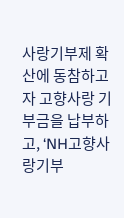사랑기부제 확산에 동참하고자 고향사랑 기부금을 납부하고, ‘NH고향사랑기부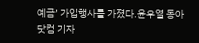예금’ 가입행사를 가졌다.윤우열 동아닷컴 기자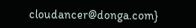cloudancer@donga.com}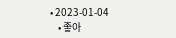• 2023-01-04
    • 좋아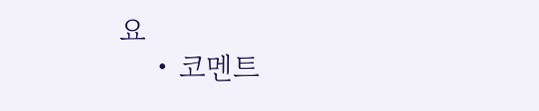요
    • 코멘트